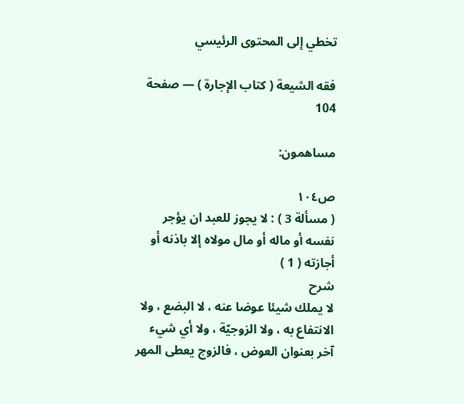تخطي إلى المحتوى الرئيسي

فقه الشيعة ( كتاب الإجارة ) — صفحة 104

مساهمون:

ص١٠٤
( مسألة 3 ) : لا يجوز للعبد ان يؤجر نفسه أو ماله أو مال مولاه إلا باذنه أو أجازته ( 1 )
شرح
لا يملك شيئا عوضا عنه ، لا البضع ، ولا الانتفاع به ، ولا الزوجيّة ، ولا أي شيء آخر بعنوان العوض ، فالزوج يعطى المهر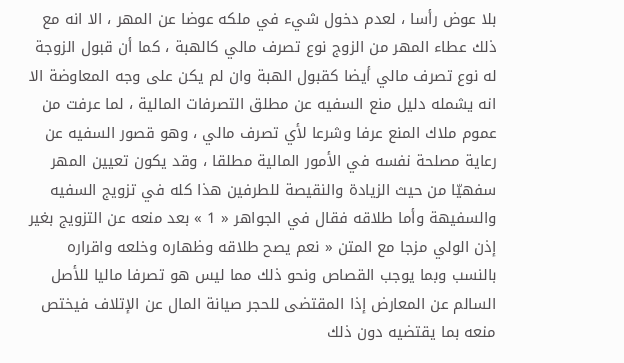بلا عوض رأسا ، لعدم دخول شيء في ملكه عوضا عن المهر ، الا انه مع ذلك عطاء المهر من الزوج نوع تصرف مالي كالهبة ، كما أن قبول الزوجة له نوع تصرف مالي أيضا كقبول الهبة وان لم يكن على وجه المعاوضة الا انه يشمله دليل منع السفيه عن مطلق التصرفات المالية ، لما عرفت من عموم ملاك المنع عرفا وشرعا لأي تصرف مالي ، وهو قصور السفيه عن رعاية مصلحة نفسه في الأمور المالية مطلقا ، وقد يكون تعيين المهر سفهيّا من حيث الزيادة والنقيصة للطرفين هذا كله في تزويج السفيه والسفيهة وأما طلاقه فقال في الجواهر « 1 » بعد منعه عن التزويج بغير إذن الولي مزجا مع المتن « نعم يصح طلاقه وظهاره وخلعه واقراره بالنسب وبما يوجب القصاص ونحو ذلك مما ليس هو تصرفا ماليا للأصل السالم عن المعارض إذا المقتضى للحجر صيانة المال عن الإتلاف فيختص منعه بما يقتضيه دون ذلك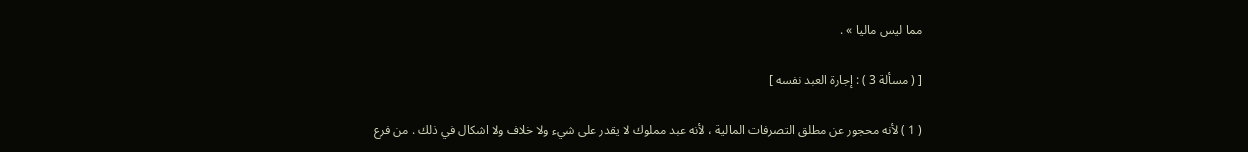مما ليس ماليا » .

[ ( مسألة 3 ) : إجارة العبد نفسه ]

( 1 ) لأنه محجور عن مطلق التصرفات المالية ، لأنه عبد مملوك لا يقدر على شيء ولا خلاف ولا اشكال في ذلك . من فرع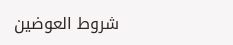شروط العوضين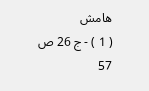هامش
( 1 ) - ج 26 ص 57